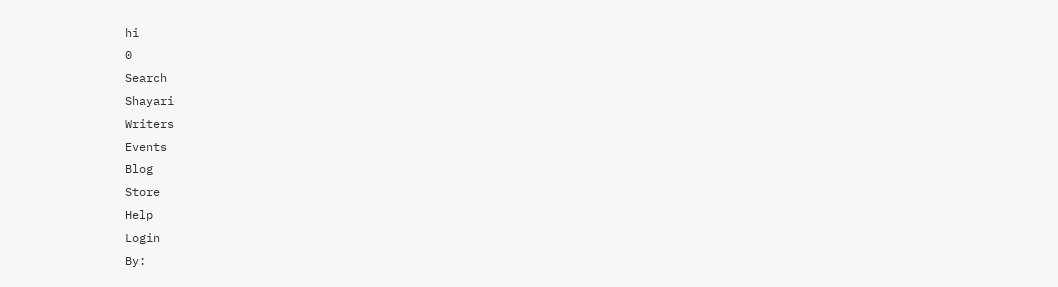hi
0
Search
Shayari
Writers
Events
Blog
Store
Help
Login
By: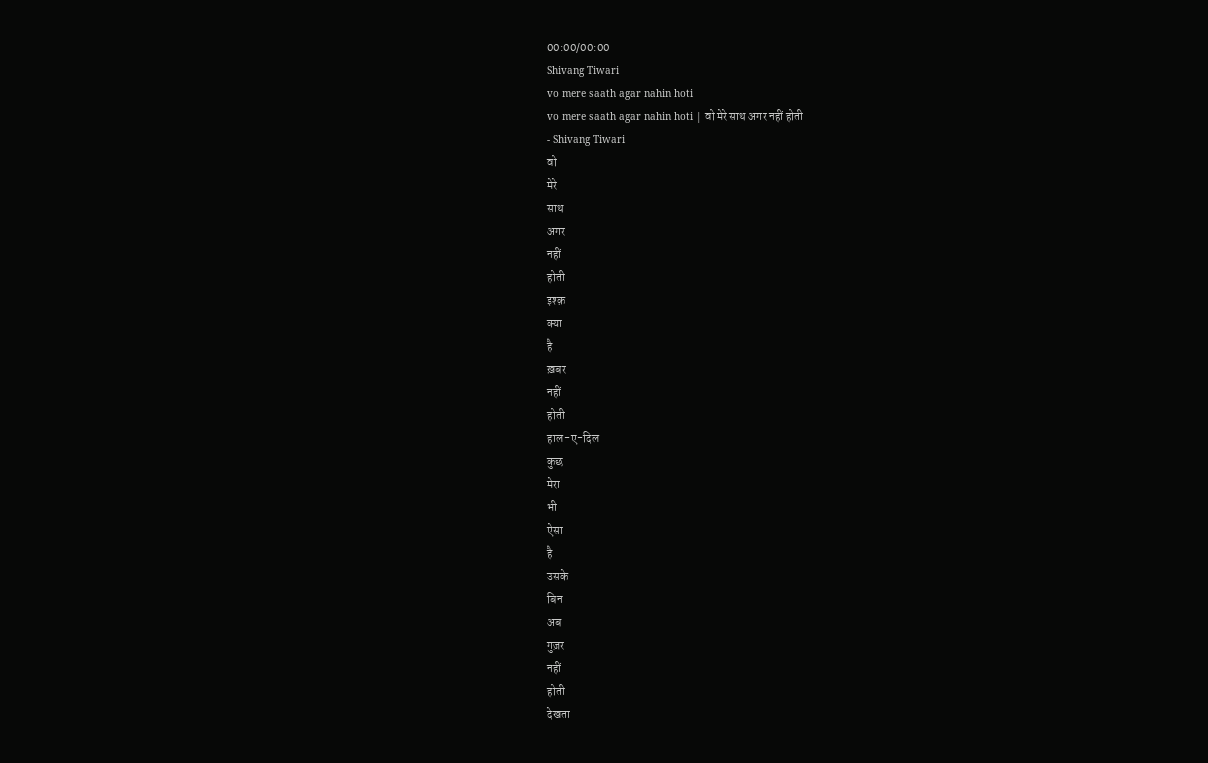00:00/00:00
Shivang Tiwari
vo mere saath agar nahin hoti
vo mere saath agar nahin hoti | वो मेरे साथ अगर नहीं होती
- Shivang Tiwari
वो
मेरे
साथ
अगर
नहीं
होती
इश्क़
क्या
है
ख़बर
नहीं
होती
हाल-ए-दिल
कुछ
मेरा
भी
ऐसा
है
उसके
बिन
अब
गुज़र
नहीं
होती
देखता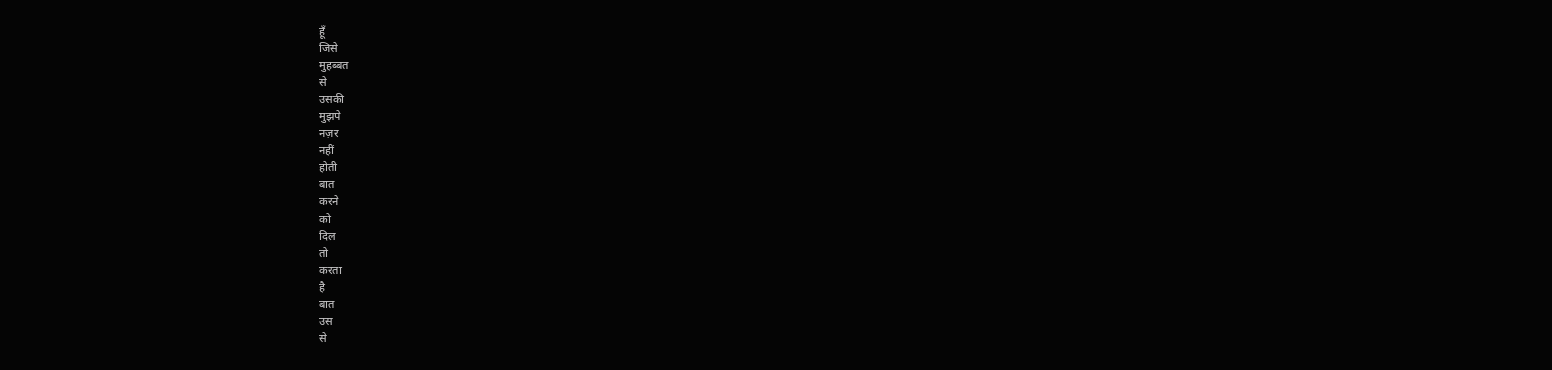हूँ
जिसे
मुहब्बत
से
उसकी
मुझपे
नज़र
नहीं
होती
बात
करने
को
दिल
तो
करता
है
बात
उस
से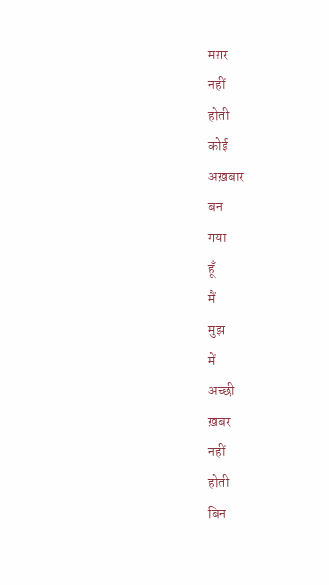मग़र
नहीं
होती
कोई
अख़बार
बन
गया
हूँ
मैं
मुझ
में
अच्छी
ख़बर
नहीं
होती
बिन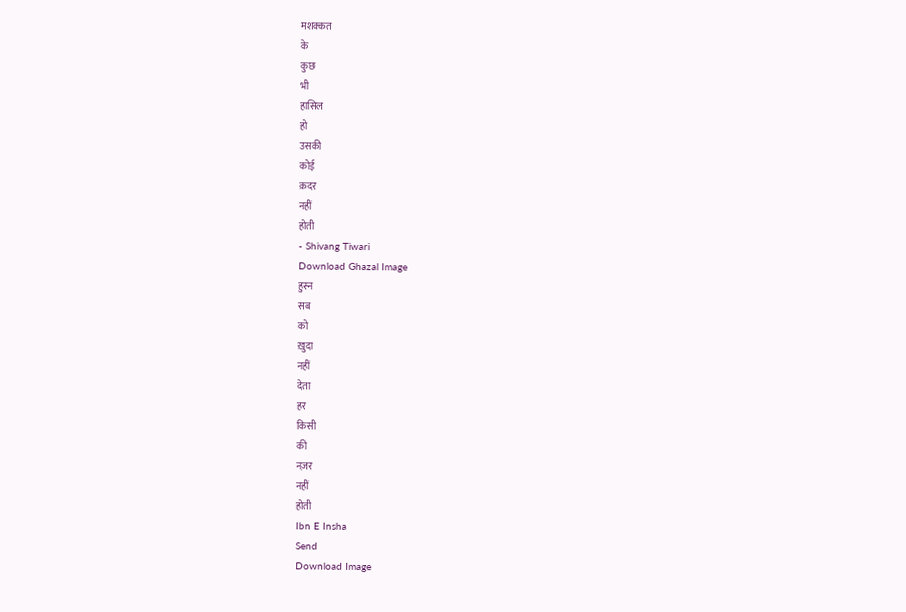मशक्कत
के
कुछ
भी
हासिल
हो
उसकी
कोई
क़दर
नहीं
होती
- Shivang Tiwari
Download Ghazal Image
हुस्न
सब
को
ख़ुदा
नहीं
देता
हर
किसी
की
नज़र
नहीं
होती
Ibn E Insha
Send
Download Image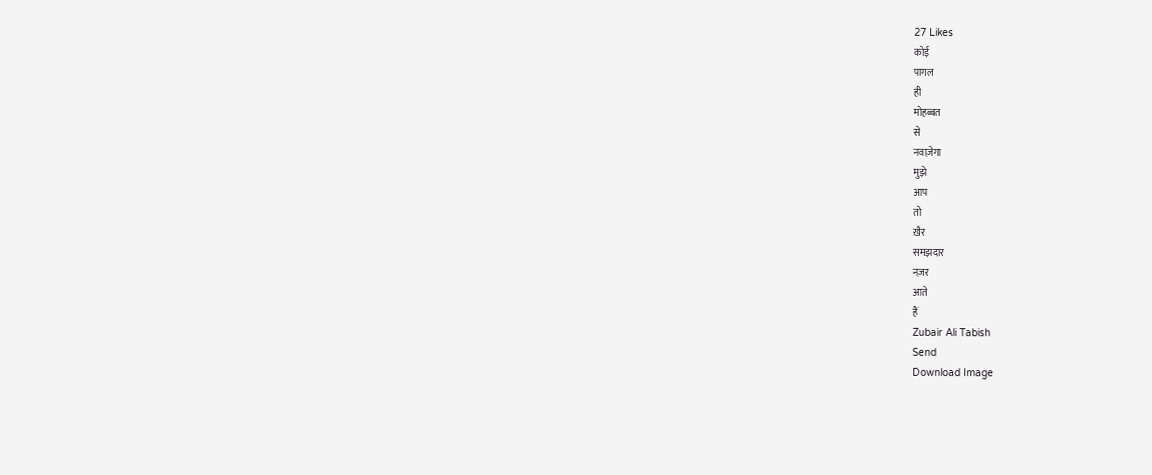27 Likes
कोई
पागल
ही
मोहब्बत
से
नवाज़ेगा
मुझे
आप
तो
ख़ैर
समझदार
नज़र
आते
हैं
Zubair Ali Tabish
Send
Download Image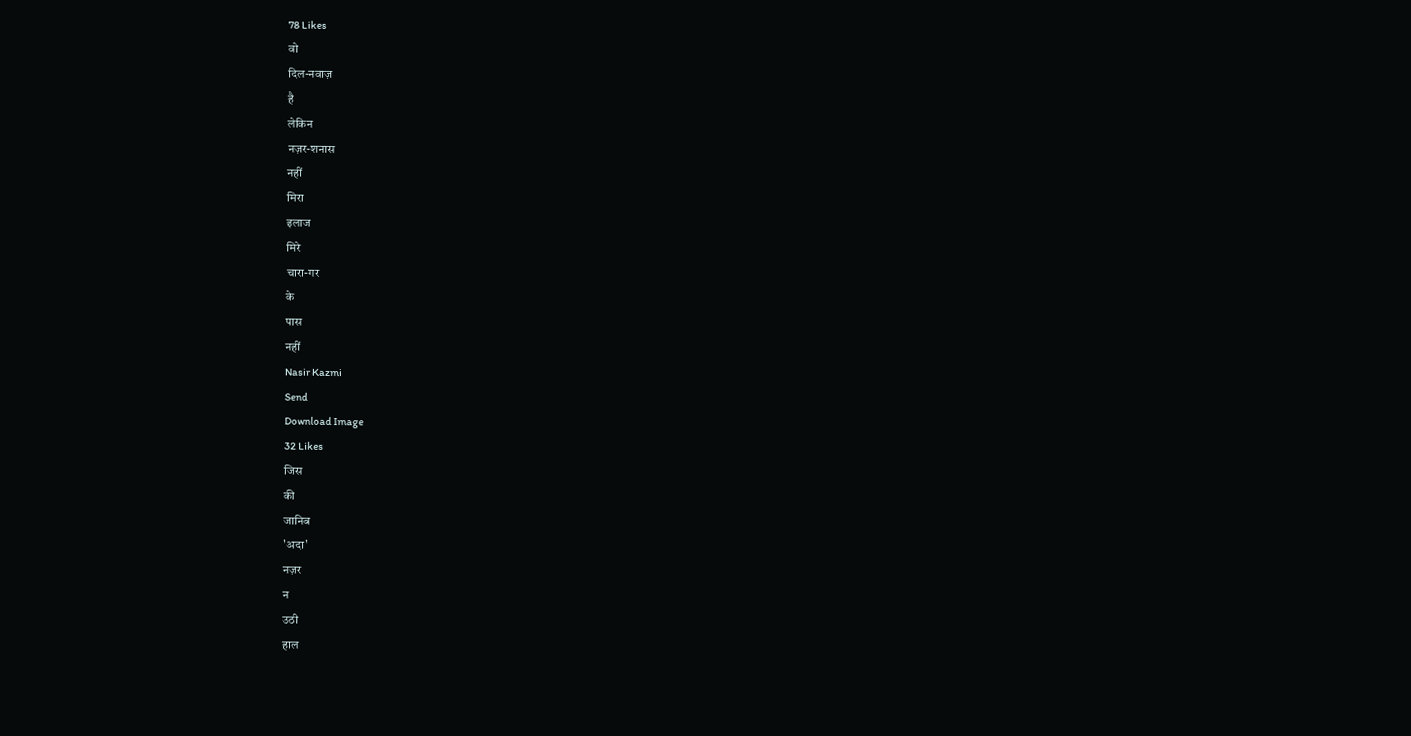78 Likes
वो
दिल-नवाज़
है
लेकिन
नज़र-शनास
नहीं
मिरा
इलाज
मिरे
चारा-गर
के
पास
नहीं
Nasir Kazmi
Send
Download Image
32 Likes
जिस
की
जानिब
'अदा'
नज़र
न
उठी
हाल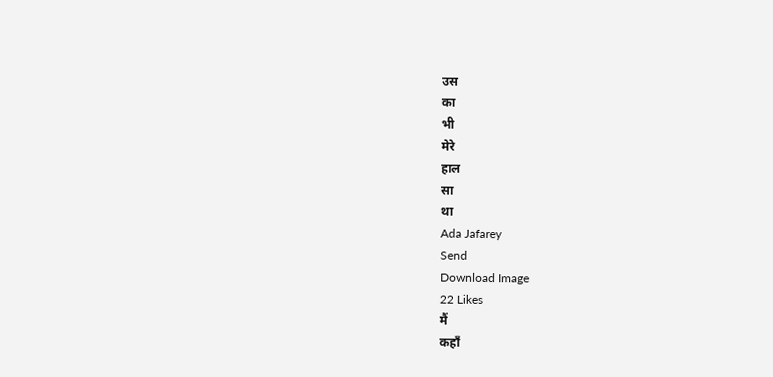उस
का
भी
मेरे
हाल
सा
था
Ada Jafarey
Send
Download Image
22 Likes
मैं
कहाँ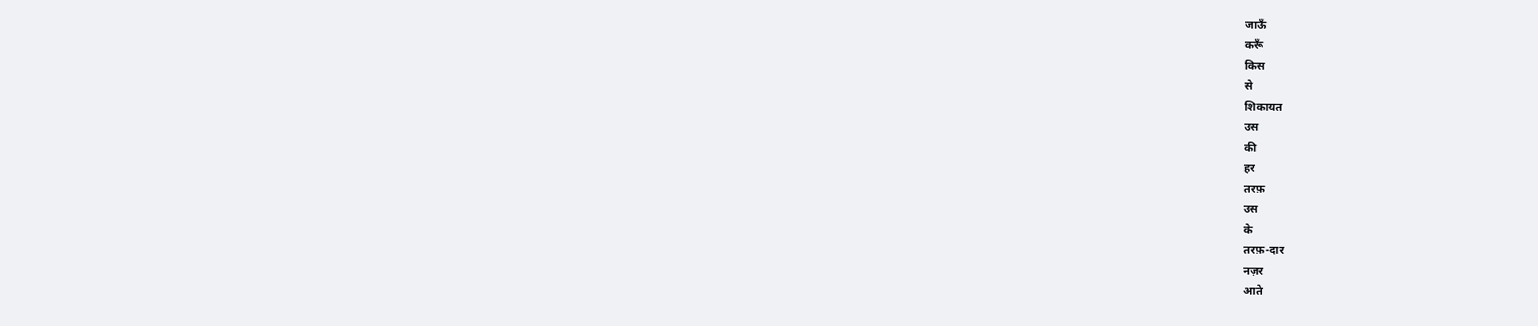जाऊँ
करूँ
किस
से
शिकायत
उस
की
हर
तरफ़
उस
के
तरफ़-दार
नज़र
आते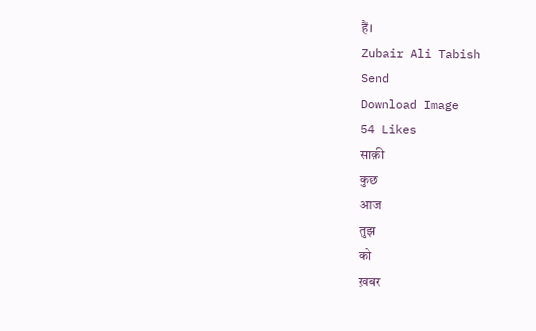हैं।
Zubair Ali Tabish
Send
Download Image
54 Likes
साक़ी
कुछ
आज
तुझ
को
ख़बर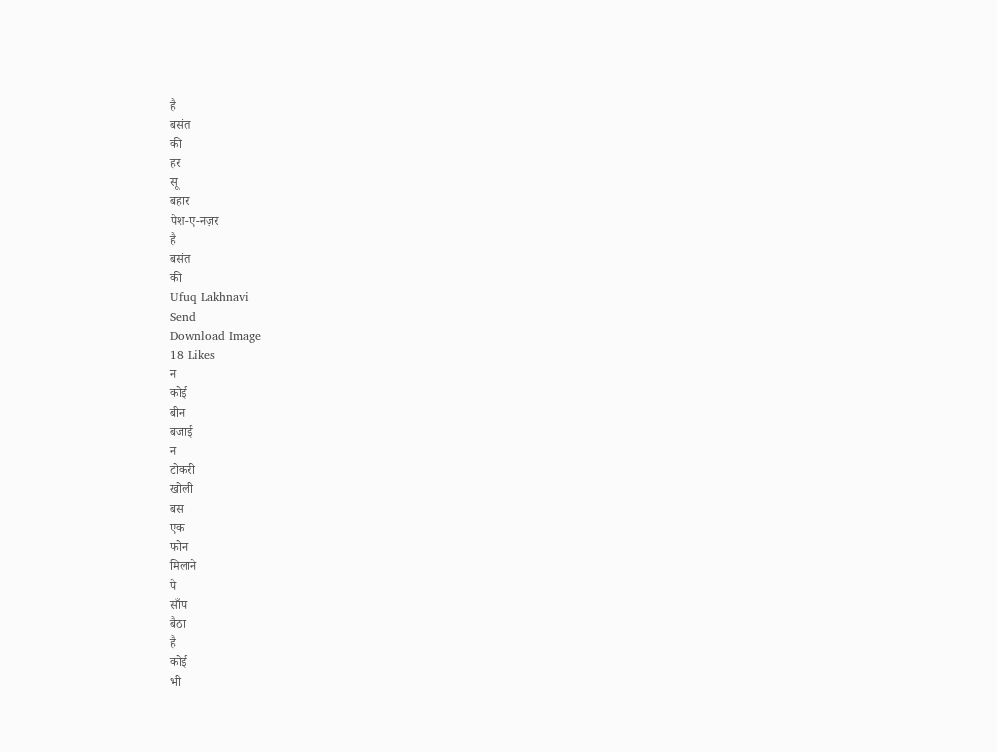है
बसंत
की
हर
सू
बहार
पेश-ए-नज़र
है
बसंत
की
Ufuq Lakhnavi
Send
Download Image
18 Likes
न
कोई
बीन
बजाई
न
टोकरी
खोली
बस
एक
फोन
मिलाने
पे
साँप
बैठा
है
कोई
भी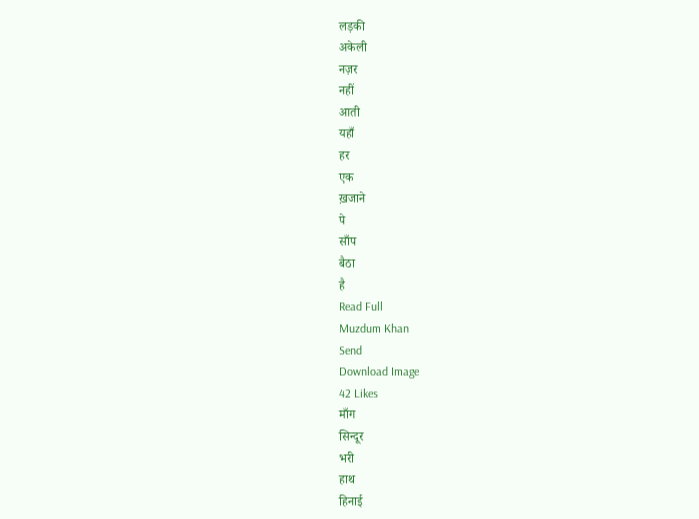लड़की
अकेली
नज़र
नहीं
आती
यहाँ
हर
एक
ख़जाने
पे
साँप
बैठा
है
Read Full
Muzdum Khan
Send
Download Image
42 Likes
माँग
सिन्दूर
भरी
हाथ
हिनाई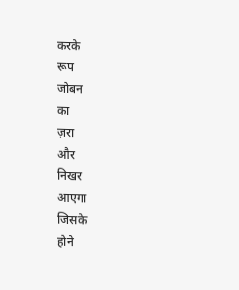करके
रूप
जोबन
का
ज़रा
और
निखर
आएगा
जिसके
होने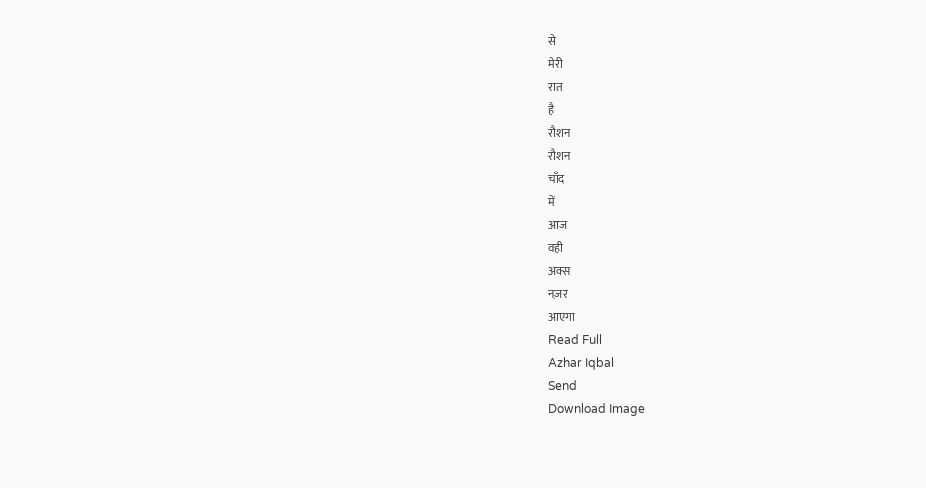से
मेरी
रात
है
रौशन
रौशन
चाँद
में
आज
वही
अक्स
नज़र
आएगा
Read Full
Azhar Iqbal
Send
Download Image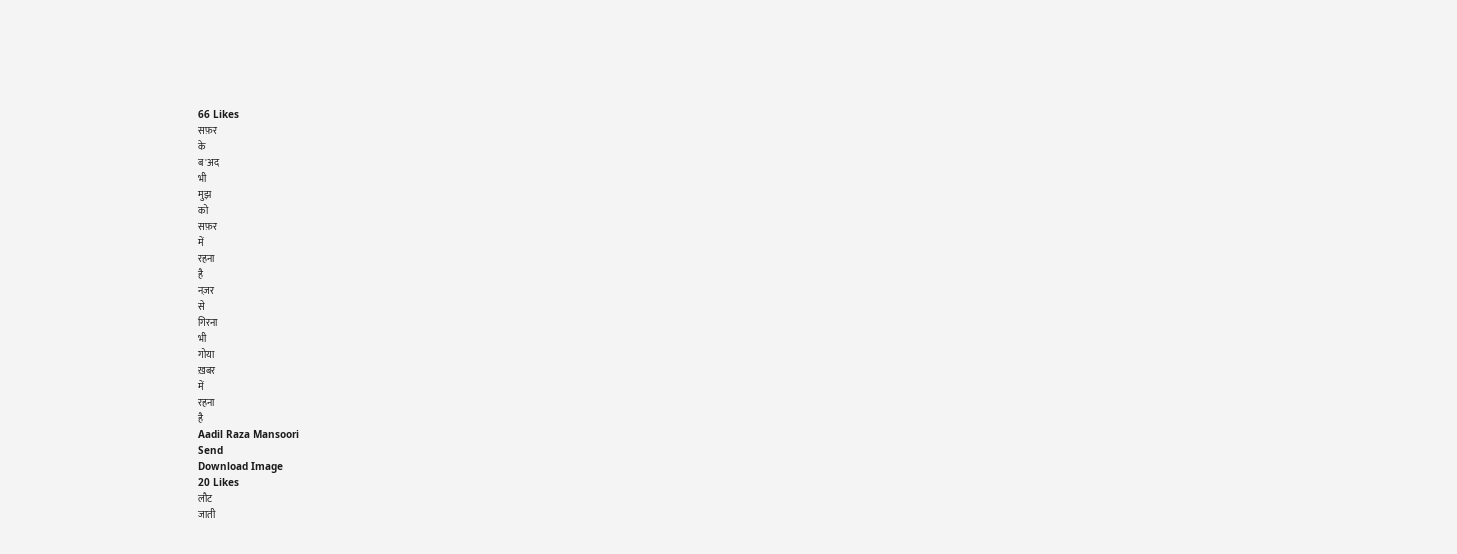66 Likes
सफ़र
के
ब'अद
भी
मुझ
को
सफ़र
में
रहना
है
नज़र
से
गिरना
भी
गोया
ख़बर
में
रहना
है
Aadil Raza Mansoori
Send
Download Image
20 Likes
लौट
जाती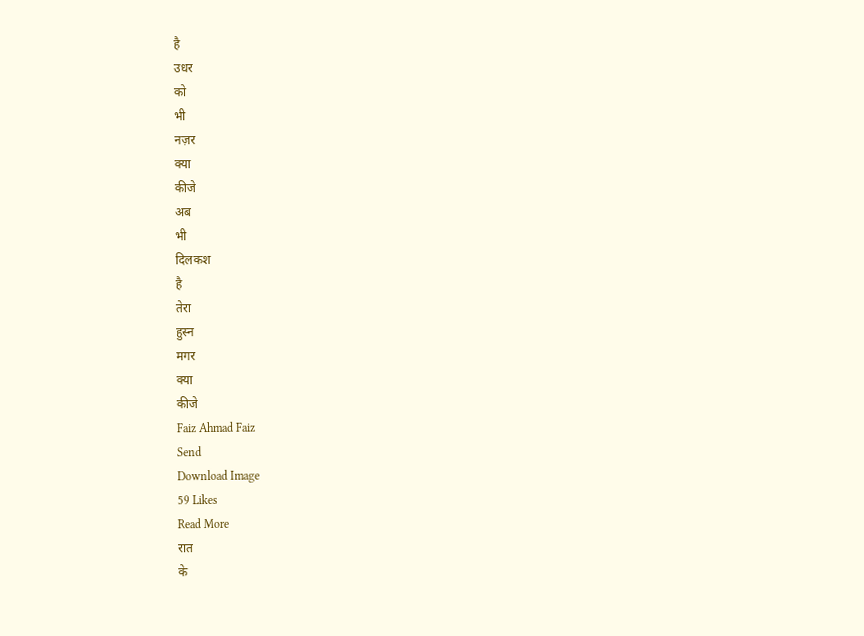है
उधर
को
भी
नज़र
क्या
कीजे
अब
भी
दिलकश
है
तेरा
हुस्न
मगर
क्या
कीजे
Faiz Ahmad Faiz
Send
Download Image
59 Likes
Read More
रात
के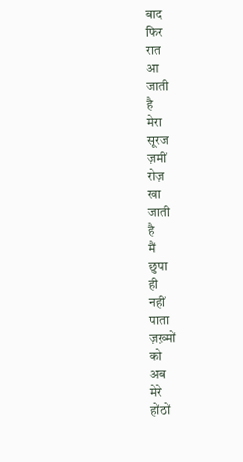बाद
फिर
रात
आ
जाती
है
मेरा
सूरज
ज़मीं
रोज़
खा
जाती
है
मैं
छुपा
ही
नहीं
पाता
ज़ख़्मों
को
अब
मेरे
होंठों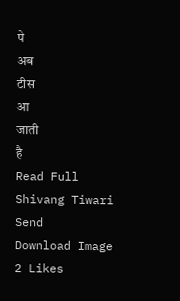पे
अब
टीस
आ
जाती
है
Read Full
Shivang Tiwari
Send
Download Image
2 Likes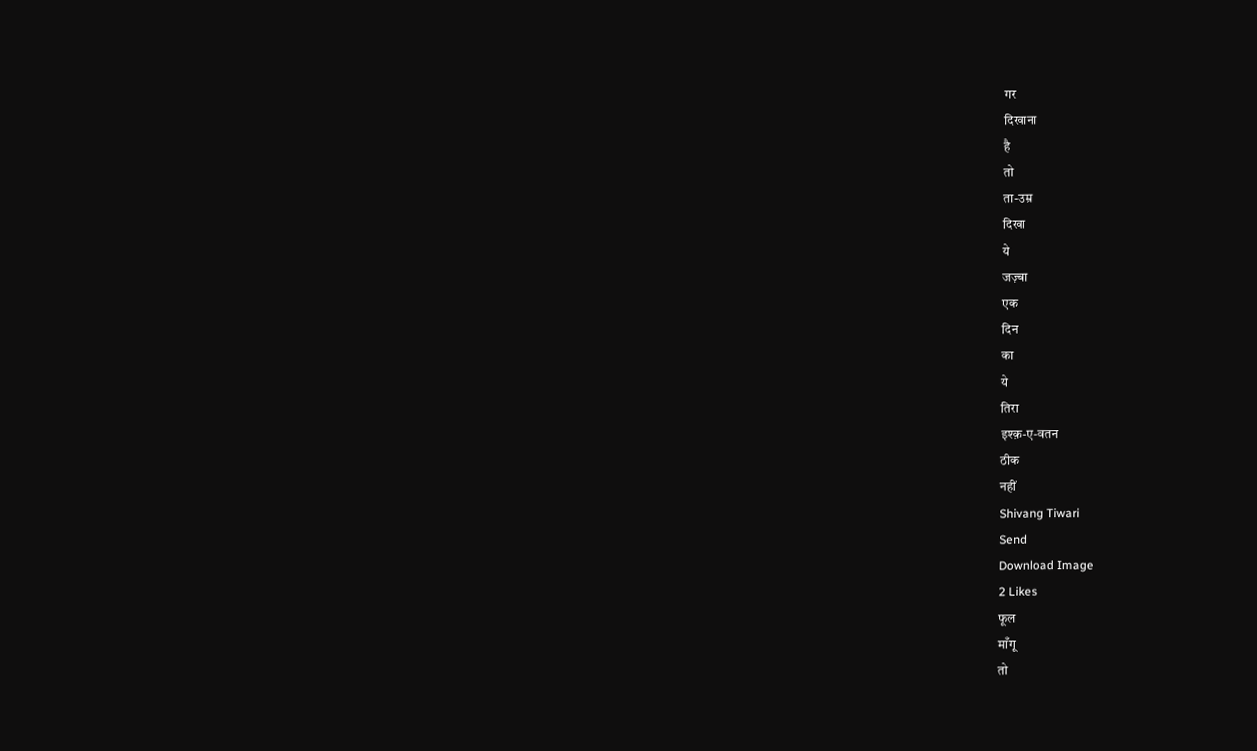गर
दिखाना
है
तो
ता-उम्र
दिखा
ये
जज़्बा
एक
दिन
का
ये
तिरा
इश्क़-ए-वतन
ठीक
नहीं
Shivang Tiwari
Send
Download Image
2 Likes
फूल
माँगू
तो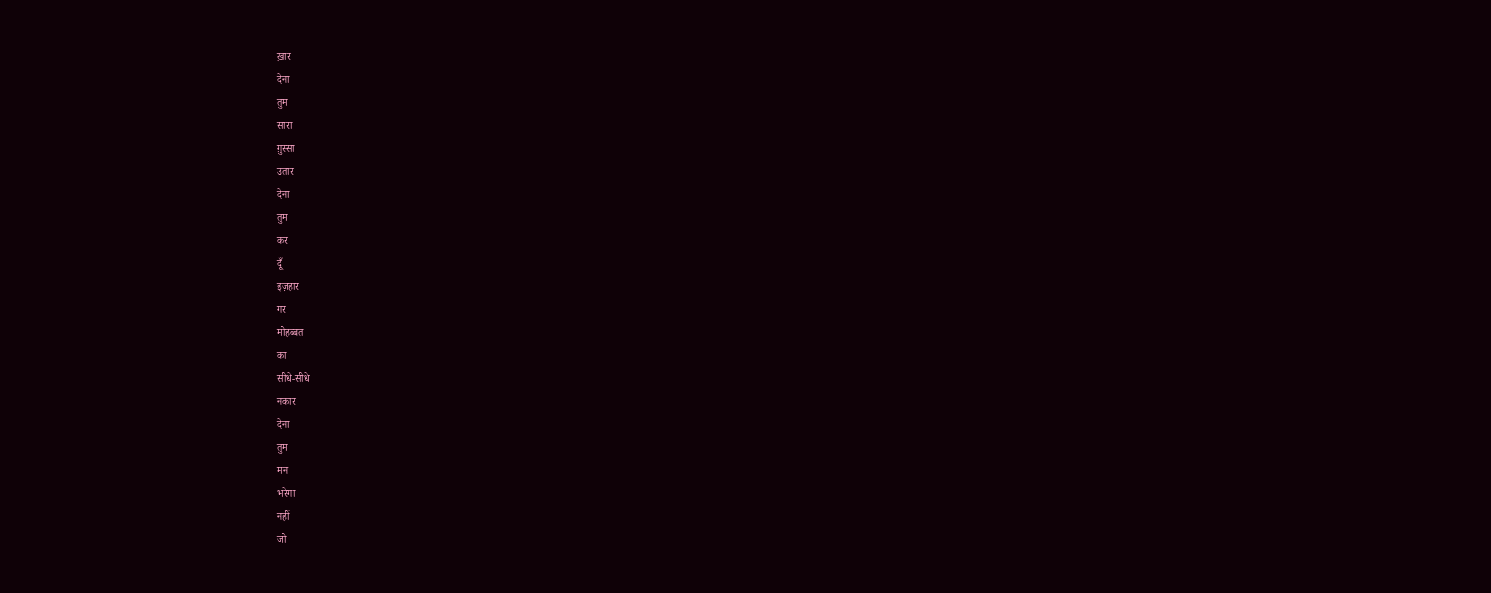ख़ार
देना
तुम
सारा
ग़ुस्सा
उतार
देना
तुम
कर
दूँ
इज़हार
गर
मोहब्बत
का
सीधे-सीधे
नकार
देना
तुम
मन
भरेगा
नहीं
जो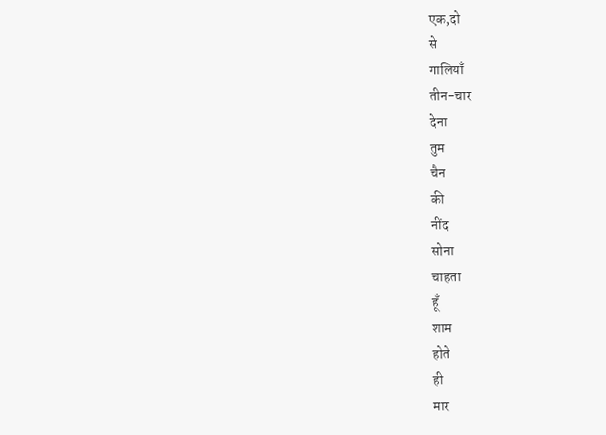एक,दो
से
गालियाँ
तीन-चार
देना
तुम
चैन
की
नींद
सोना
चाहता
हूँ
शाम
होते
ही
मार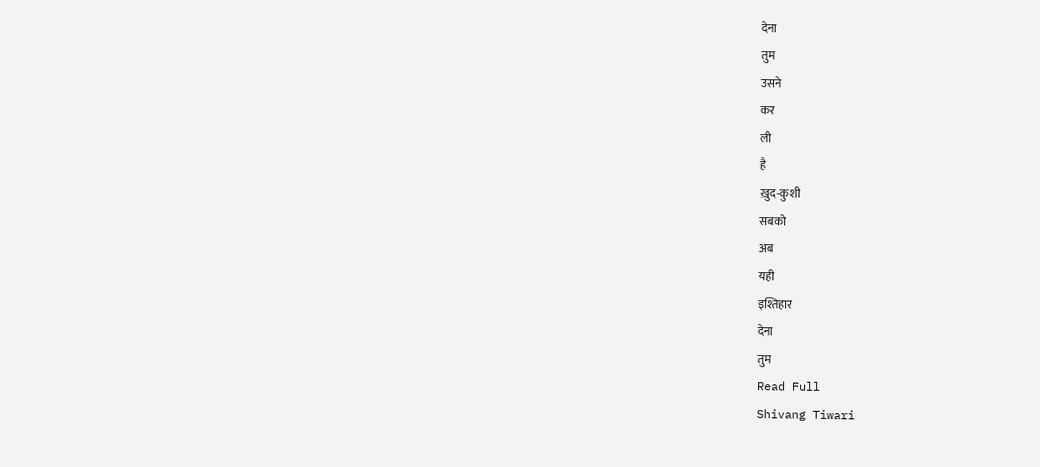देना
तुम
उसने
कर
ली
है
ख़ुद-कुशी
सबको
अब
यही
इश्तिहार
देना
तुम
Read Full
Shivang Tiwari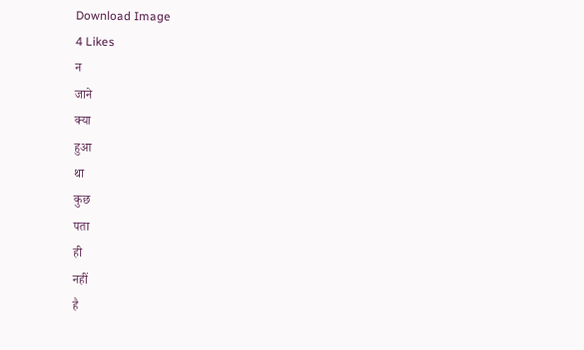Download Image
4 Likes
न
जाने
क्या
हुआ
था
कुछ
पता
ही
नहीं
है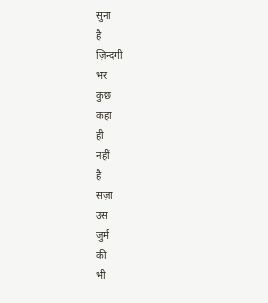सुना
है
ज़िन्दगी
भर
कुछ
कहा
ही
नहीं
है
सज़ा
उस
जुर्म
की
भी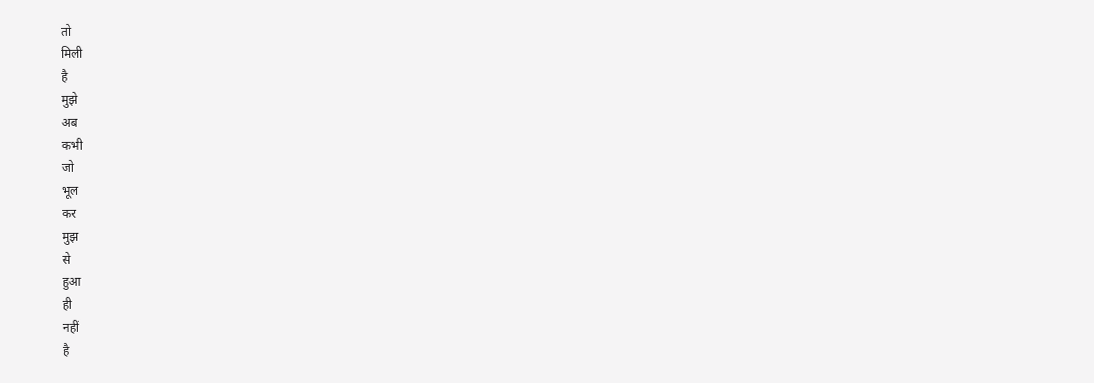तो
मिली
है
मुझे
अब
कभी
जो
भूल
कर
मुझ
से
हुआ
ही
नहीं
है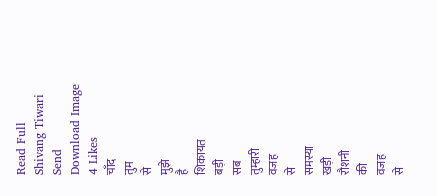Read Full
Shivang Tiwari
Send
Download Image
4 Likes
चाँद
तुम
से
मुझे
है
शिकायत
बड़ी
सब
तुम्हारी
वजह
से
समस्या
खड़ी
रौशनी
की
वजह
से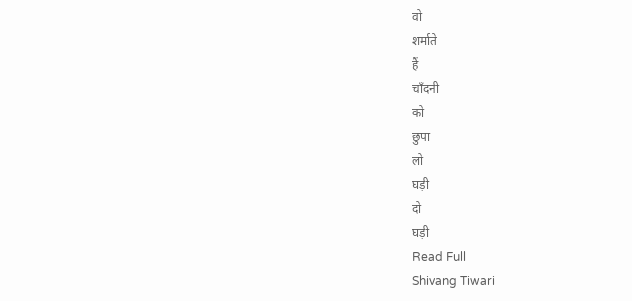वो
शर्माते
हैं
चाँदनी
को
छुपा
लो
घड़ी
दो
घड़ी
Read Full
Shivang Tiwari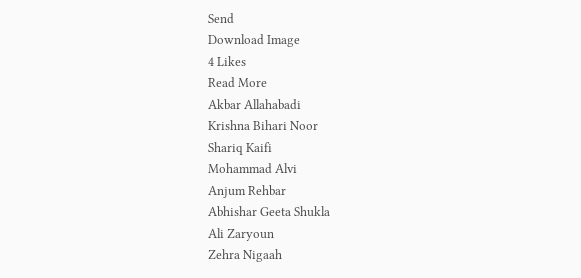Send
Download Image
4 Likes
Read More
Akbar Allahabadi
Krishna Bihari Noor
Shariq Kaifi
Mohammad Alvi
Anjum Rehbar
Abhishar Geeta Shukla
Ali Zaryoun
Zehra Nigaah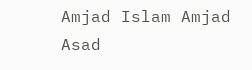Amjad Islam Amjad
Asad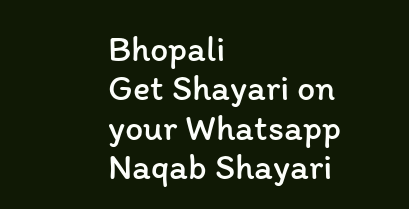Bhopali
Get Shayari on your Whatsapp
Naqab Shayari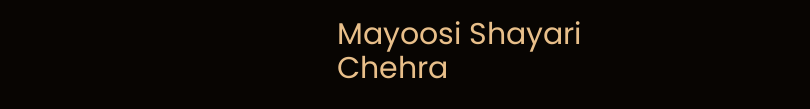Mayoosi Shayari
Chehra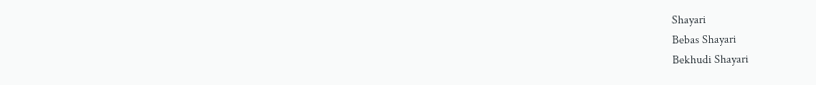Shayari
Bebas Shayari
Bekhudi Shayari